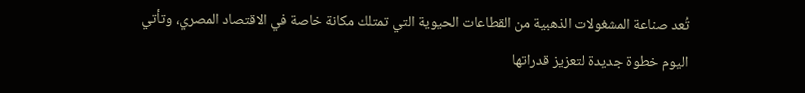تُعد صناعة المشغولات الذهبية من القطاعات الحيوية التي تمتلك مكانة خاصة في الاقتصاد المصري، وتأتي اليوم خطوة جديدة لتعزيز قدراتها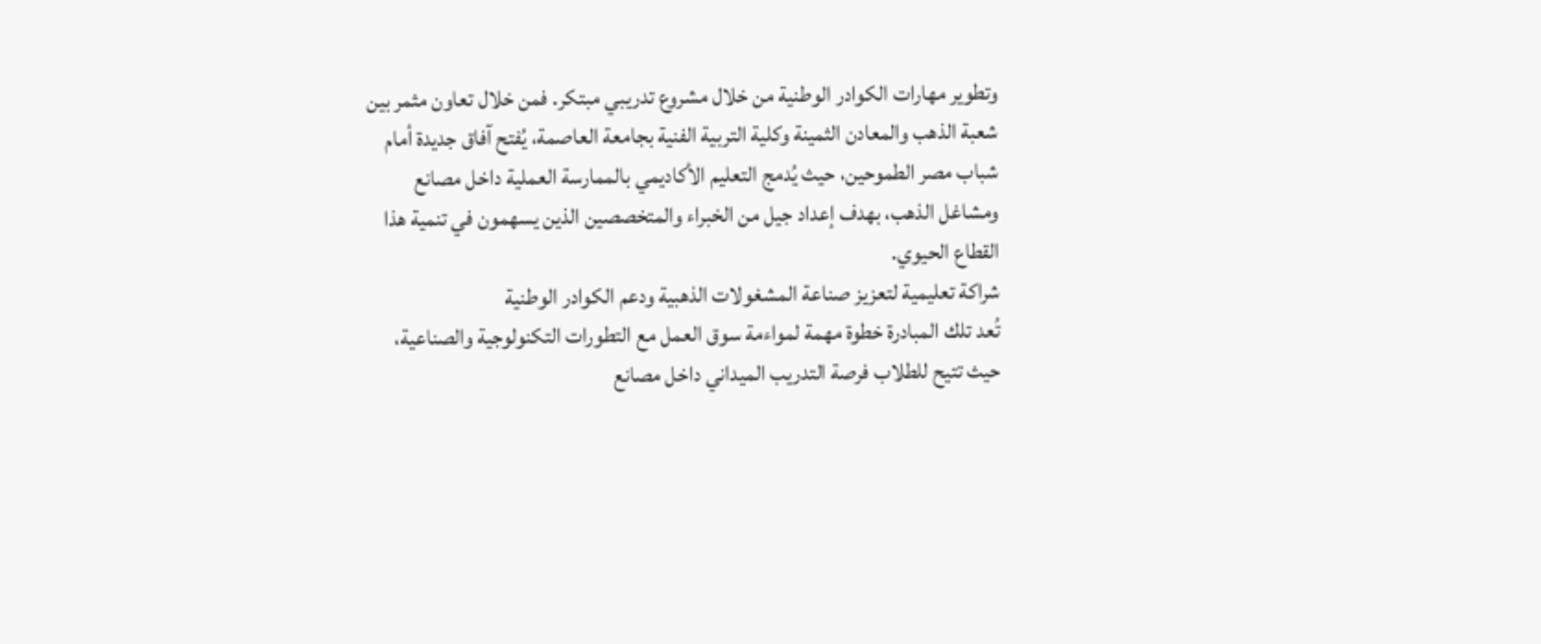وتطوير مهارات الكوادر الوطنية من خلال مشروع تدريبي مبتكر. فمن خلال تعاون مثمر بين شعبة الذهب والمعادن الثمينة وكلية التربية الفنية بجامعة العاصمة، يُفتح آفاق جديدة أمام شباب مصر الطموحين، حيث يُدمج التعليم الأكاديمي بالممارسة العملية داخل مصانع ومشاغل الذهب، بهدف إعداد جيل من الخبراء والمتخصصين الذين يسهمون في تنمية هذا القطاع الحيوي.
شراكة تعليمية لتعزيز صناعة المشغولات الذهبية ودعم الكوادر الوطنية
تُعد تلك المبادرة خطوة مهمة لمواءمة سوق العمل مع التطورات التكنولوجية والصناعية، حيث تتيح للطلاب فرصة التدريب الميداني داخل مصانع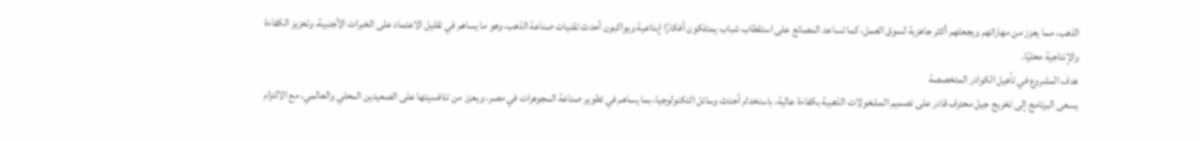الذهب، مما يعزز من مهاراتهم ويجعلهم أكثر جاهزية لسوق العمل، كما تساعد المصانع على استقطاب شباب يمتلكون أفكارًا إبداعية ويواكبون أحدث تقنيات صناعة الذهب، وهو ما يساهم في تقليل الاعتماد على الخبرات الأجنبية، وتعزيز الكفاءة والإنتاجية محليًا.
هدف المشروع في تأهيل الكوادر المتخصصة
يسعى البرنامج إلى تخريج جيل محترف قادر على تصميم المشغولات الذهبية بكفاءة عالية، باستخدام أحدث وسائل التكنولوجيا، بما يساهم في تطوير صناعة المجوهرات في مصر، ويعزز من تنافسيتها على الصعيدين المحلي والعالمي، مع الالتزام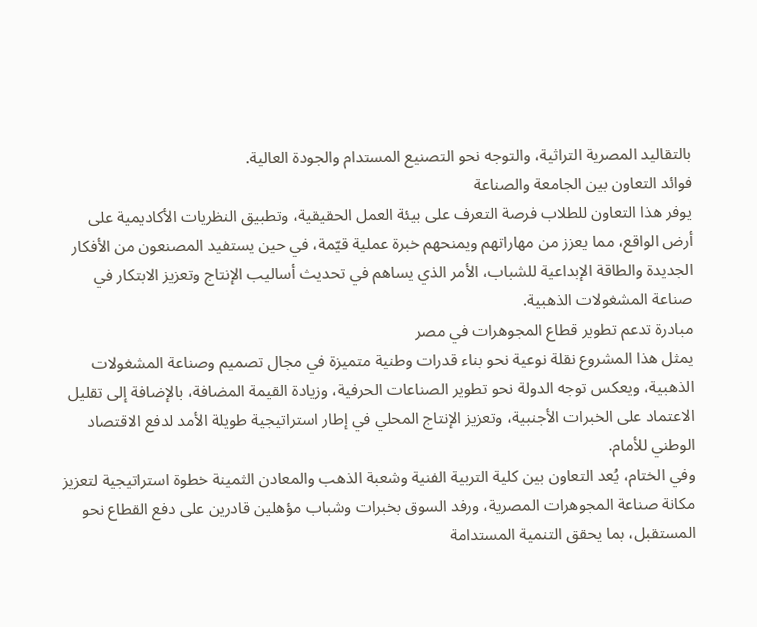بالتقاليد المصرية التراثية، والتوجه نحو التصنيع المستدام والجودة العالية.
فوائد التعاون بين الجامعة والصناعة
يوفر هذا التعاون للطلاب فرصة التعرف على بيئة العمل الحقيقية، وتطبيق النظريات الأكاديمية على أرض الواقع، مما يعزز من مهاراتهم ويمنحهم خبرة عملية قيّمة، في حين يستفيد المصنعون من الأفكار الجديدة والطاقة الإبداعية للشباب، الأمر الذي يساهم في تحديث أساليب الإنتاج وتعزيز الابتكار في صناعة المشغولات الذهبية.
مبادرة تدعم تطوير قطاع المجوهرات في مصر
يمثل هذا المشروع نقلة نوعية نحو بناء قدرات وطنية متميزة في مجال تصميم وصناعة المشغولات الذهبية، ويعكس توجه الدولة نحو تطوير الصناعات الحرفية، وزيادة القيمة المضافة، بالإضافة إلى تقليل الاعتماد على الخبرات الأجنبية، وتعزيز الإنتاج المحلي في إطار استراتيجية طويلة الأمد لدفع الاقتصاد الوطني للأمام.
وفي الختام، يُعد التعاون بين كلية التربية الفنية وشعبة الذهب والمعادن الثمينة خطوة استراتيجية لتعزيز مكانة صناعة المجوهرات المصرية، ورفد السوق بخبرات وشباب مؤهلين قادرين على دفع القطاع نحو المستقبل، بما يحقق التنمية المستدامة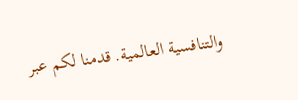والتنافسية العالمية. قدمنا لكم عبر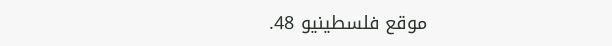موقع فلسطينيو 48.